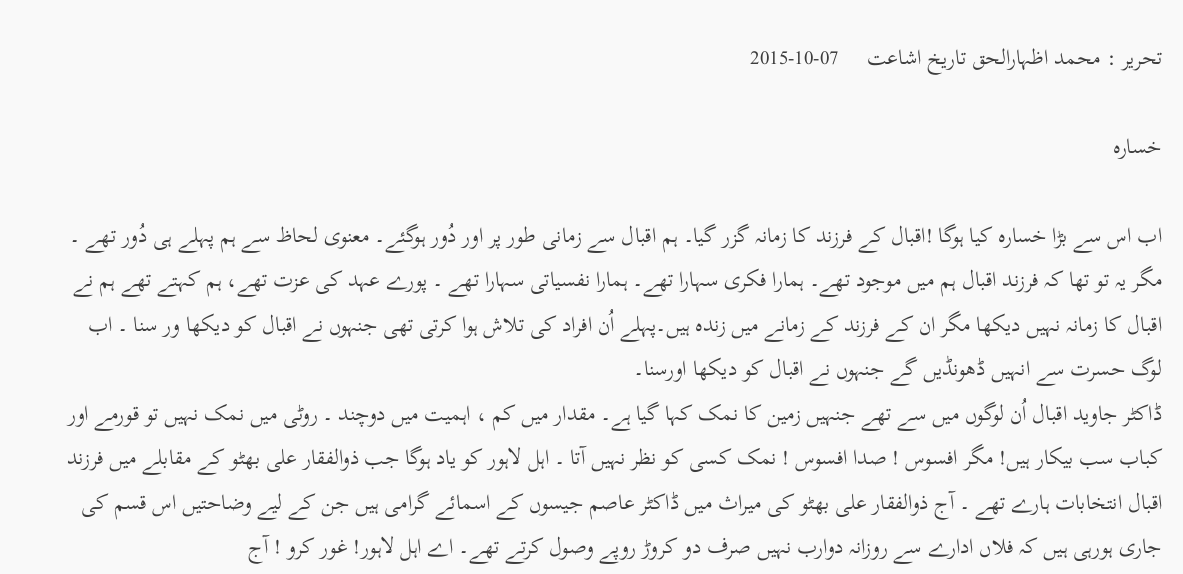تحریر : محمد اظہارالحق تاریخ اشاعت     07-10-2015

خسارہ

اب اس سے بڑا خسارہ کیا ہوگا !اقبال کے فرزند کا زمانہ گزر گیا۔ ہم اقبال سے زمانی طور پر اور دُور ہوگئے۔ معنوی لحاظ سے ہم پہلے ہی دُور تھے ۔ مگر یہ تو تھا کہ فرزند اقبال ہم میں موجود تھے۔ ہمارا فکری سہارا تھے۔ ہمارا نفسیاتی سہارا تھے ۔ پورے عہد کی عزت تھے، ہم کہتے تھے ہم نے اقبال کا زمانہ نہیں دیکھا مگر ان کے فرزند کے زمانے میں زندہ ہیں۔پہلے اُن افراد کی تلاش ہوا کرتی تھی جنہوں نے اقبال کو دیکھا ور سنا ۔ اب لوگ حسرت سے انہیں ڈھونڈیں گے جنہوں نے اقبال کو دیکھا اورسنا۔
ڈاکٹر جاوید اقبال اُن لوگوں میں سے تھے جنہیں زمین کا نمک کہا گیا ہے۔ مقدار میں کم ، اہمیت میں دوچند ۔ روٹی میں نمک نہیں تو قورمے اور کباب سب بیکار ہیں! مگر افسوس ! صدا افسوس ! نمک کسی کو نظر نہیں آتا ۔ اہل لاہور کو یاد ہوگا جب ذوالفقار علی بھٹو کے مقابلے میں فرزند اقبال انتخابات ہارے تھے ۔ آج ذوالفقار علی بھٹو کی میراث میں ڈاکٹر عاصم جیسوں کے اسمائے گرامی ہیں جن کے لیے وضاحتیں اس قسم کی جاری ہورہی ہیں کہ فلاں ادارے سے روزانہ دوارب نہیں صرف دو کروڑ روپے وصول کرتے تھے۔ اے اہل لاہور! غور کرو ! آج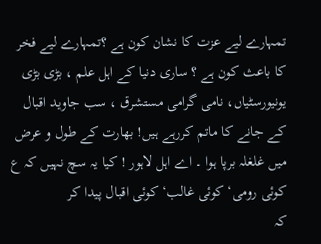تمہارے لیے عزت کا نشان کون ہے ؟تمہارے لیے فخر کا باعث کون ہے ؟ ساری دنیا کے اہل علم ، بڑی بڑی یونیورسٹیاں، نامی گرامی مستشرق ، سب جاوید اقبال کے جانے کا ماتم کررہے ہیں! بھارت کے طول و عرض میں غلغلہ برپا ہوا ۔ اے اہل لاہور ! کیا یہ سچ نہیں کہ ع
کوئی رومی‘ کوئی غالب‘ کوئی اقبال پیدا کر
کہ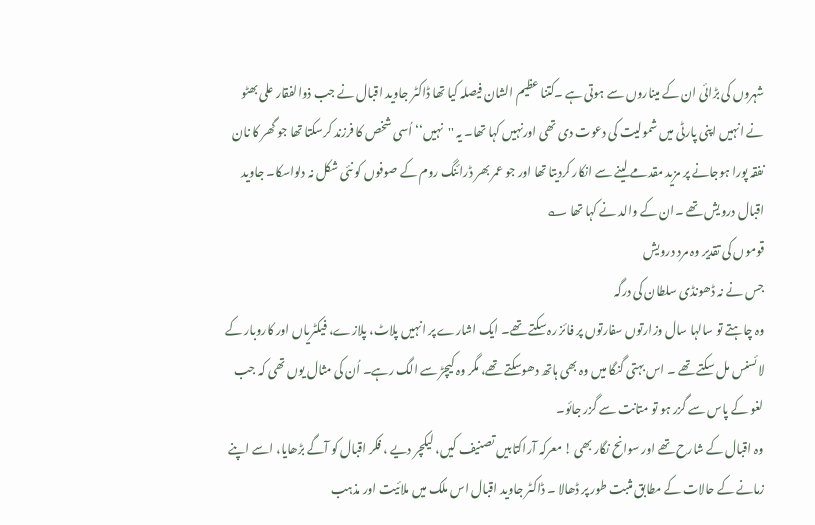شہروں کی بڑائی ان کے میناروں سے ہوتی ہے ۔کتنا عظیم الشان فیصلہ کیا تھا ڈاکٹر جاوید اقبال نے جب ذوالفقار علی بھٹو نے انہیں اپنی پارٹی میں شمولیت کی دعوت دی تھی اورنہیں کہا تھا۔ یہ ''نہیں‘‘ اُسی شخص کا فرزند کرسکتا تھا جو گھر کا نان نفقہ پورا ہوجانے پر مزید مقدمے لینے سے انکار کردیتا تھا اور جو عمر بھر ڈرائنگ روم کے صوفوں کو نئی شکل نہ دلواسکا۔ جاوید اقبال درویش تھے ۔ان کے والد نے کہا تھا ؎
قوموں کی تقدیر وہ مرد درویش
جس نے نہ ڈھونڈی سلطان کی درگہ
وہ چاہتے تو سالہا سال وزارتوں سفارتوں پر فائز رہ سکتے تھے۔ ایک اشارے پر انہیں پلاٹ، پلازے، فیکٹریاں اور کاروبار کے لائسنس مل سکتے تھے ۔ اس بہتی گنگا میں وہ بھی ہاتھ دھوسکتے تھے، مگر وہ کیچڑ سے الگ رہے۔ اُن کی مثال یوں تھی کہ جب لغو کے پاس سے گزر ہو تو متانت سے گزر جائو۔
وہ اقبال کے شارح تھے اور سوانح نگار بھی ! معرکہ آراکتابیں تصنیف کیں، لیکچر دیے ، فکر اقبال کو آگے بڑھایا، اسے اپنے زمانے کے حالات کے مطابق مثبت طور پر ڈھالا ۔ ڈاکٹر جاوید اقبال اس ملک میں ملائیت اور مذہب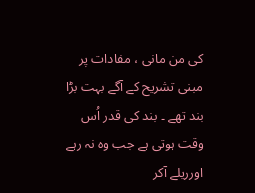کی من مانی ، مفادات پر مبنی تشریح کے آگے بہت بڑا بند تھے ۔ بند کی قدر اُس وقت ہوتی ہے جب وہ نہ رہے اورریلے آکر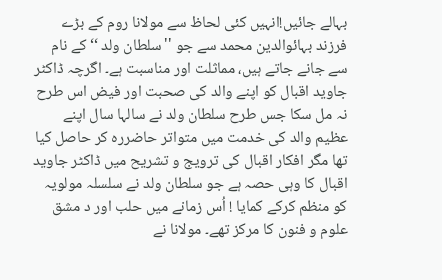بہالے جائیں!انہیں کئی لحاظ سے مولانا روم کے بڑے فرزند بہائوالدین محمد سے جو ''سلطان ولد ‘‘ کے نام سے جانے جاتے ہیں، مماثلت اور مناسبت ہے۔ اگرچہ ڈاکٹر جاوید اقبال کو اپنے والد کی صحبت اور فیض اس طرح نہ مل سکا جس طرح سلطان ولد نے سالہا سال اپنے عظیم والد کی خدمت میں متواتر حاضررہ کر حاصل کیا تھا مگر افکار اقبال کی ترویج و تشریح میں ڈاکٹر جاوید اقبال کا وہی حصہ ہے جو سلطان ولد نے سلسلہ مولویہ کو منظم کرکے کمایا ! اُس زمانے میں حلب اور د مشق علوم و فنون کا مرکز تھے۔ مولانا نے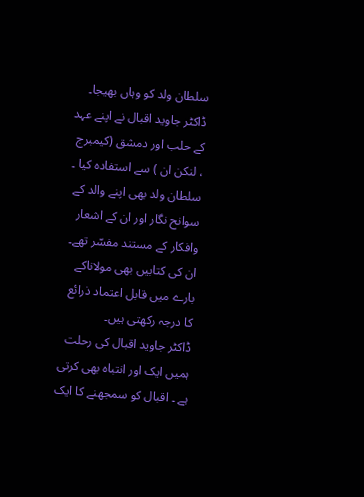سلطان ولد کو وہاں بھیجا۔ ڈاکٹر جاوید اقبال نے اپنے عہد کے حلب اور دمشق (کیمبرج ، لنکن ان ) سے استفادہ کیا ۔ سلطان ولد بھی اپنے والد کے سوانح نگار اور ان کے اشعار وافکار کے مستند مفسّر تھے۔ ان کی کتابیں بھی مولاناکے بارے میں قابل اعتماد ذرائع کا درجہ رکھتی ہیں۔
ڈاکٹر جاوید اقبال کی رحلت ہمیں ایک اور انتباہ بھی کرتی ہے ۔ اقبال کو سمجھنے کا ایک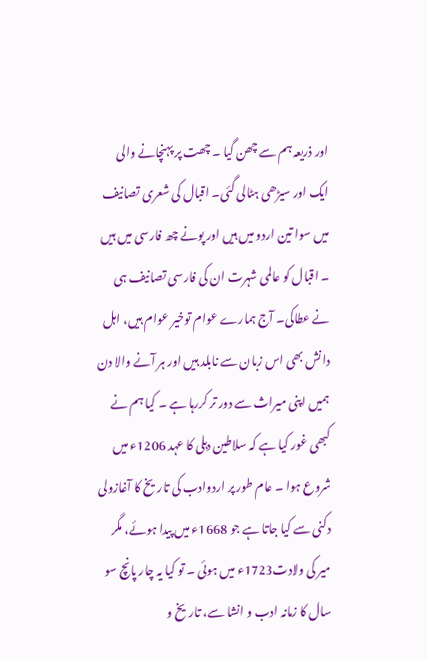اور ذریعہ ہم سے چھن گیا ۔ چھت پر پہنچانے والی ایک اور سیڑھی ہٹالی گئی۔ اقبال کی شعری تصانیف میں سوا تین اردو میں ہیں اور پونے چھ فارسی میں ہیں ۔ اقبال کو عالمی شہرت ان کی فارسی تصانیف ہی نے عطاکی۔ آج ہمارے عوام توخیر عوام ہیں، اہل دانش بھی اس زبان سے نابلد ہیں اور ہر آنے والا دن ہمیں اپنی میراث سے دور تر کررہا ہے ۔ کیا ہم نے کبھی غور کیا ہے کہ سلاطین دہلی کا عہد 1206ء میں شروع ہوا ۔ عام طور پر اردوادب کی تاریخ کا آغازولی دکنی سے کیا جاتا ہے جو 1668ء میں پیدا ہوئے، مگر میر کی ولادت1723ء میں ہوئی ۔ تو کیا یہ چار پانچ سو سال کا زمانہ ادب و انشا سے، تاریخ و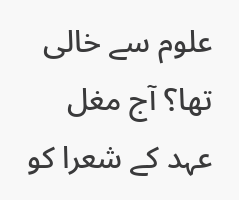علوم سے خالی تھا؟ آج مغل عہد کے شعرا کو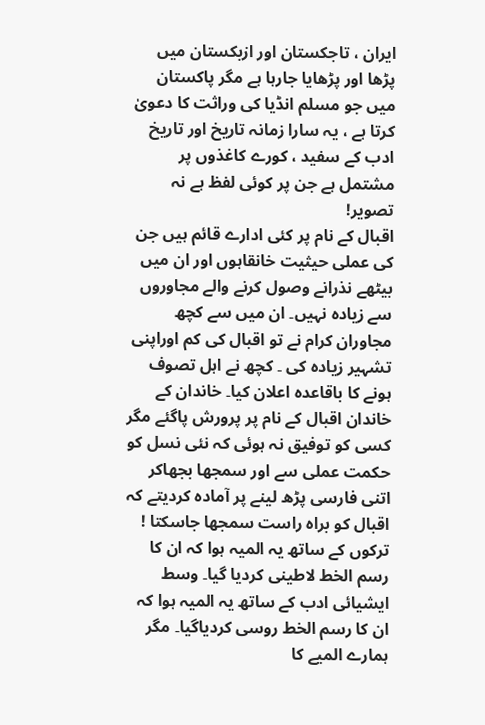ایران ، تاجکستان اور ازبکستان میں پڑھا اور پڑھایا جارہا ہے مگر پاکستان میں جو مسلم انڈیا کی وراثت کا دعویٰ کرتا ہے ، یہ سارا زمانہ تاریخ اور تاریخ ادب کے سفید ، کورے کاغذوں پر مشتمل ہے جن پر کوئی لفظ ہے نہ تصویر!
اقبال کے نام پر کئی ادارے قائم ہیں جن کی عملی حیثیت خانقاہوں اور ان میں بیٹھے نذرانے وصول کرنے والے مجاوروں سے زیادہ نہیں۔ ان میں سے کچھ مجاوران کرام نے تو اقبال کی کم اوراپنی تشہیر زیادہ کی ۔ کچھ نے اہل تصوف ہونے کا باقاعدہ اعلان کیا۔ خاندان کے خاندان اقبال کے نام پر پرورش پاگئے مگر کسی کو توفیق نہ ہوئی کہ نئی نسل کو حکمت عملی سے اور سمجھا بجھاکر اتنی فارسی پڑھ لینے پر آمادہ کردیتے کہ اقبال کو براہ راست سمجھا جاسکتا ! ترکوں کے ساتھ یہ المیہ ہوا کہ ان کا رسم الخط لاطینی کردیا گیا۔ وسط ایشیائی ادب کے ساتھ یہ المیہ ہوا کہ ان کا رسم الخط روسی کردیاگیا۔ مگر ہمارے المیے کا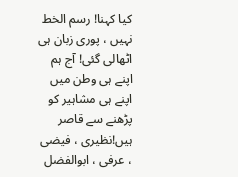کیا کہنا! رسم الخط نہیں ، پوری زبان ہی اٹھالی گئی! آج ہم اپنے ہی وطن میں اپنے ہی مشاہیر کو پڑھنے سے قاصر ہیں!نظیری ، فیضی ، عرفی ، ابوالفضل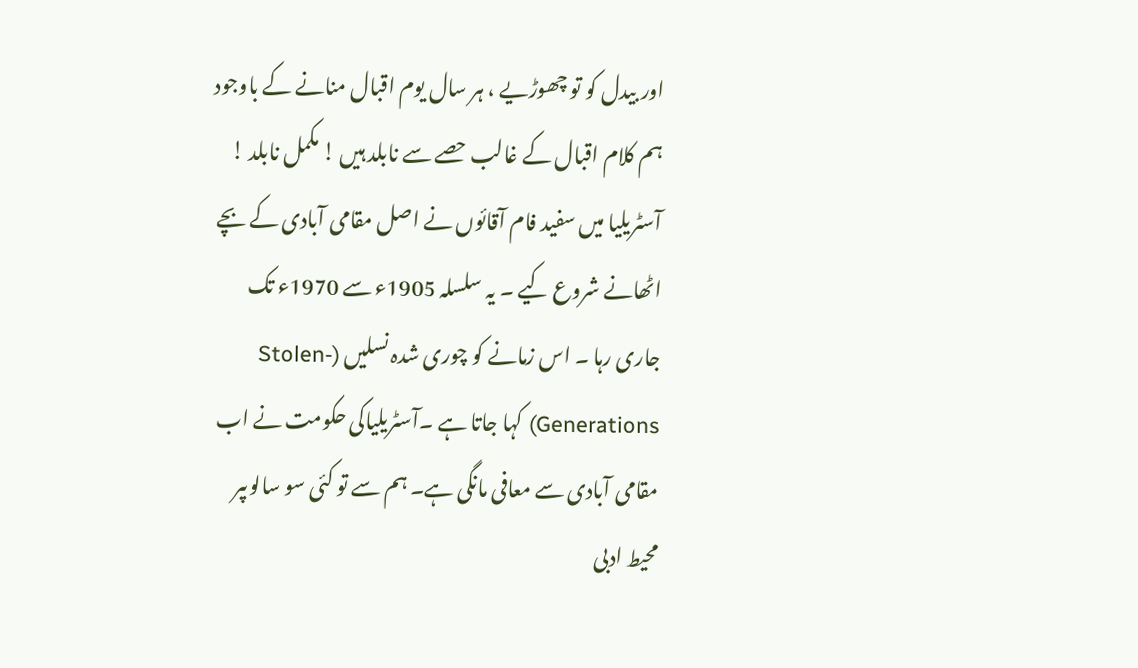اور بیدل کو تو چھوڑیے ، ہر سال یوم اقبال منانے کے باوجود ہم کلام اقبال کے غالب حصے سے نابلد ہیں ! مکمل نابلد ! آسٹریلیا میں سفید فام آقائوں نے اصل مقامی آبادی کے بچے اٹھانے شروع کیے ۔ یہ سلسلہ 1905ء سے 1970ء تک جاری رہا ۔ اس زمانے کو چوری شدہ نسلیں (Stolen-Generations) کہا جاتا ہے ۔آسٹریلیاکی حکومت نے اب مقامی آبادی سے معافی مانگی ہے۔ ہم سے تو کئی سو سالوںپر محیط ادبی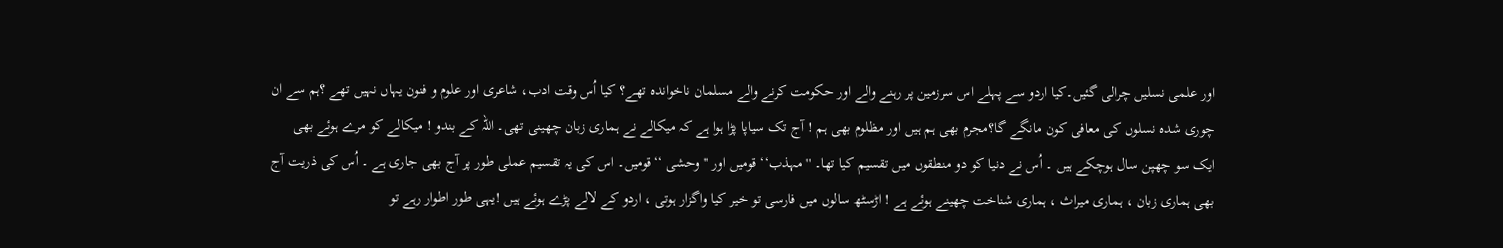اور علمی نسلیں چرالی گئیں۔کیا اردو سے پہلے اس سرزمین پر رہنے والے اور حکومت کرنے والے مسلمان ناخواندہ تھے؟ کیا اُس وقت ادب، شاعری اور علوم و فنون یہاں نہیں تھے ؟ہم سے ان چوری شدہ نسلوں کی معافی کون مانگے گا؟مجرم بھی ہم ہیں اور مظلوم بھی ہم ! آج تک سیاپا پڑا ہوا ہے کہ میکالے نے ہماری زبان چھینی تھی۔ اللہ کے بندو ! میکالے کو مرے ہوئے بھی ایک سو چھپن سال ہوچکے ہیں ۔ اُس نے دنیا کو دو منطقوں میں تقسیم کیا تھا۔ ''مہذب‘‘ قومیں اور '' وحشی ‘‘قومیں۔ اس کی یہ تقسیم عملی طور پر آج بھی جاری ہے ۔ اُس کی ذریت آج بھی ہماری زبان ، ہماری میراث ، ہماری شناخت چھینے ہوئے ہے ! اڑسٹھ سالوں میں فارسی تو خیر کیا واگزار ہوتی ، اردو کے لالے پڑے ہوئے ہیں !یہی طور اطوار رہے تو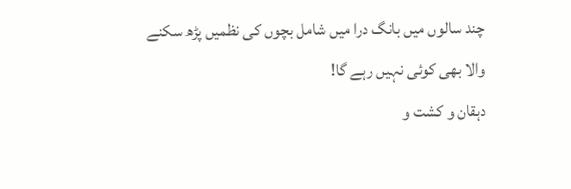چند سالوں میں بانگ درا میں شامل بچوں کی نظمیں پڑھ سکنے والا بھی کوئی نہیں رہے گا!
دہقان و کشت و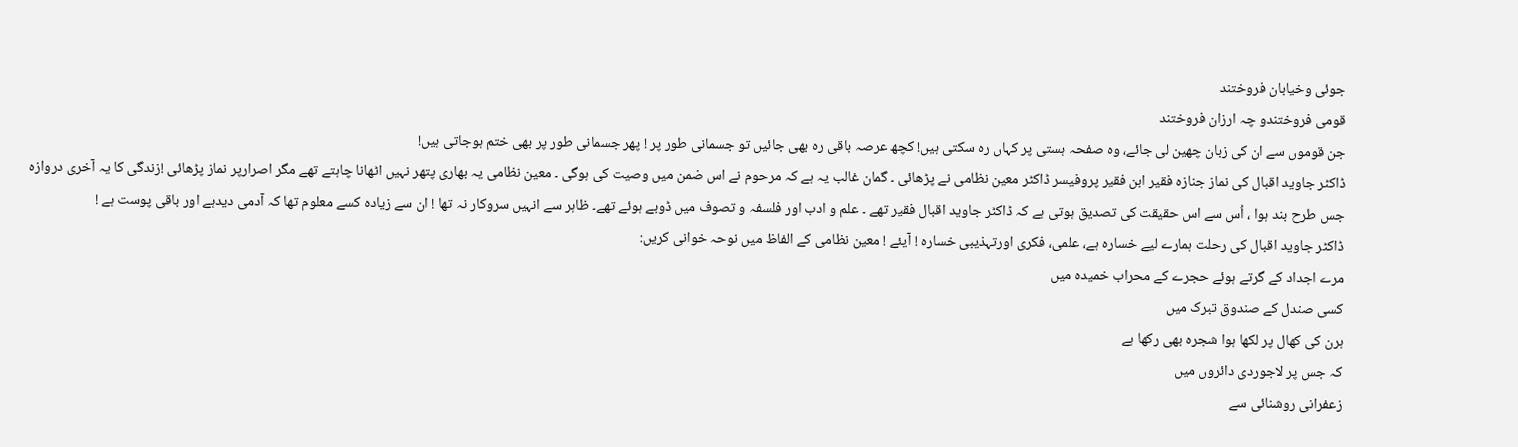جوئی وخیابان فروختند
قومی فروختندو چہ ارزان فروختند
جن قوموں سے ان کی زبان چھین لی جائے، وہ صفحہ ہستی پر کہاں رہ سکتی ہیں! کچھ عرصہ باقی رہ بھی جائیں تو جسمانی طور پر ! پھر جسمانی طور پر بھی ختم ہوجاتی ہیں!
ڈاکٹر جاوید اقبال کی نماز جنازہ فقیر ابن فقیر پروفیسر ڈاکٹر معین نظامی نے پڑھائی ۔ گمان غالب یہ ہے کہ مرحوم نے اس ضمن میں وصیت کی ہوگی ۔ معین نظامی یہ بھاری پتھر نہیں اٹھانا چاہتے تھے مگر اصرارپر نماز پڑھائی !زندگی کا یہ آخری دروازہ جس طرح بند ہوا ، اُس سے اس حقیقت کی تصدیق ہوتی ہے کہ ڈاکٹر جاوید اقبال فقیر تھے ۔ علم و ادب اور فلسفہ و تصوف میں ڈوبے ہوئے تھے۔ ظاہر سے انہیں سروکار نہ تھا ! ان سے زیادہ کسے معلوم تھا کہ آدمی دیدہے اور باقی پوست ہے !
ڈاکٹر جاوید اقبال کی رحلت ہمارے لیے خسارہ ہے، علمی، فکری اورتہذیبی خسارہ ! آیئے ! معین نظامی کے الفاظ میں نوحہ خوانی کریں:
مرے اجداد کے گرتے ہوئے حجرے کے محراب خمیدہ میں
کسی صندل کے صندوق تبرک میں
ہرن کی کھال پر لکھا ہوا شجرہ بھی رکھا ہے
کہ جس پر لاجوردی دائروں میں
زعفرانی روشنائی سے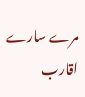مرے سارے اقارب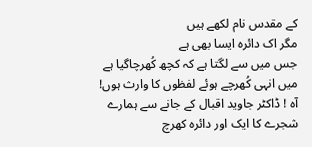کے مقدس نام لکھے ہیں
مگر اک دائرہ ایسا بھی ہے
جس میں سے لگتا ہے کہ کچھ کُھرچاگیا ہے
میں انہی کُھرچے ہوئے لفظوں کا وارث ہوں!
آہ ! ڈاکٹر جاوید اقبال کے جانے سے ہمارے شجرے کا ایک اور دائرہ کھرچ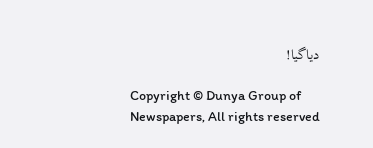دیاگیا!

Copyright © Dunya Group of Newspapers, All rights reserved